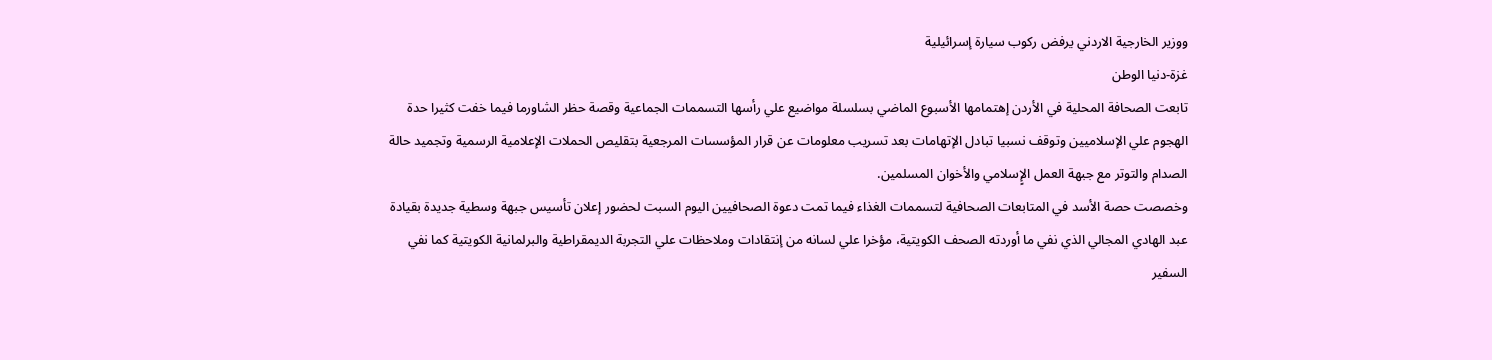ووزير الخارجية الاردني يرفض ركوب سيارة إسرائيلية
غزة-دنيا الوطن
تابعت الصحافة المحلية في الأردن إهتمامها الأسبوع الماضي بسلسلة مواضيع علي رأسها التسممات الجماعية وقصة حظر الشاورما فيما خفت كثيرا حدة الهجوم علي الإسلاميين وتوقف نسبيا تبادل الإتهامات بعد تسريب معلومات عن قرار المؤسسات المرجعية بتقليص الحملات الإعلامية الرسمية وتجميد حالة الصدام والتوتر مع جبهة العمل الإٍسلامي والأخوان المسلمين.
وخصصت حصة الأسد في المتابعات الصحافية لتسممات الغذاء فيما تمت دعوة الصحافيين اليوم السبت لحضور إعلان تأسيس جبهة وسطية جديدة بقيادة عبد الهادي المجالي الذي نفي ما أوردته الصحف الكويتية، مؤخرا علي لسانه من إنتقادات وملاحظات علي التجربة الديمقراطية والبرلمانية الكويتية كما نفي السفير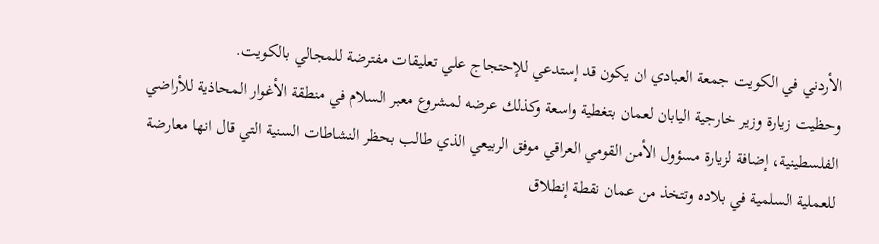الأردني في الكويت جمعة العبادي ان يكون قد إستدعي للإحتجاج علي تعليقات مفترضة للمجالي بالكويت.
وحظيت زيارة وزير خارجية اليابان لعمان بتغطية واسعة وكذلك عرضه لمشروع معبر السلام في منطقة الأغوار المحاذية للأراضي الفلسطينية، إضافة لزيارة مسؤول الأمن القومي العراقي موفق الربيعي الذي طالب بحظر النشاطات السنية التي قال انها معارضة للعملية السلمية في بلاده وتتخذ من عمان نقطة إنطلاق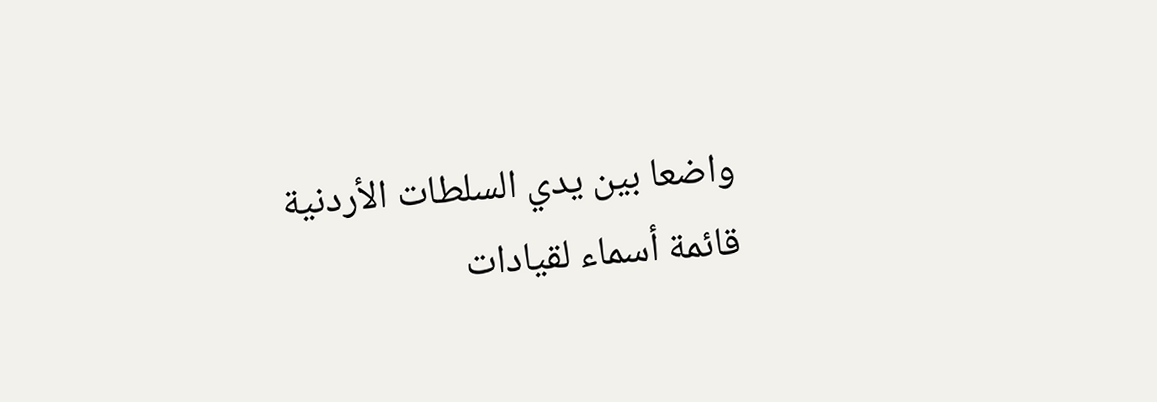واضعا بين يدي السلطات الأردنية قائمة أسماء لقيادات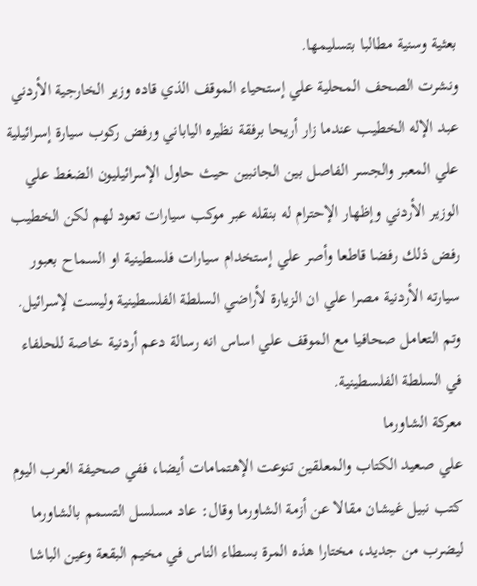بعثية وسنية مطالبا بتسليمها.
ونشرت الصحف المحلية علي إستحياء الموقف الذي قاده وزير الخارجية الأردني عبد الإله الخطيب عندما زار أريحا برفقة نظيره الياباني ورفض ركوب سيارة إسرائيلية علي المعبر والجسر الفاصل بين الجانبين حيث حاول الإسرائيليون الضغط علي الوزير الأردني وإظهار الإحترام له بنقله عبر موكب سيارات تعود لهم لكن الخطيب رفض ذلك رفضا قاطعا وأصر علي إستخدام سيارات فلسطينية او السماح بعبور سيارته الأردنية مصرا علي ان الزيارة لأراضي السلطة الفلسطينية وليست لإسرائيل.
وتم التعامل صحافيا مع الموقف علي اساس انه رسالة دعم أردنية خاصة للحلفاء في السلطة الفلسطينية.
معركة الشاورما
علي صعيد الكتاب والمعلقين تنوعت الإهتمامات أيضا، ففي صحيفة العرب اليوم كتب نبيل غيشان مقالا عن أزمة الشاورما وقال: عاد مسلسل التسمم بالشاورما ليضرب من جديد، مختارا هذه المرة بسطاء الناس في مخيم البقعة وعين الباشا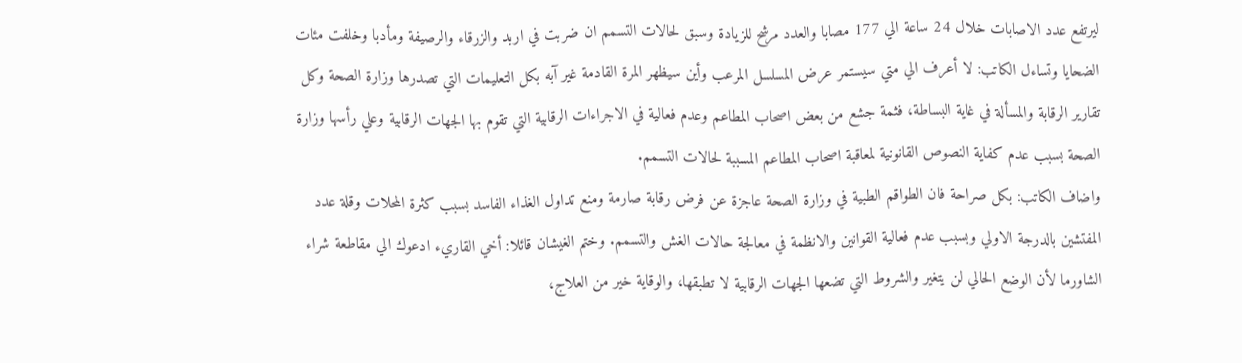ليرتفع عدد الاصابات خلال 24 ساعة الي 177 مصابا والعدد مرشح للزيادة وسبق لحالات التسمم ان ضربت في اربد والزرقاء والرصيفة ومأدبا وخلفت مئات الضحايا وتساءل الكاتب: لا أعرف الي متي سيستمر عرض المسلسل المرعب وأين سيظهر المرة القادمة غير آبه بكل التعليمات التي تصدرها وزارة الصحة وكل تقارير الرقابة والمسألة في غاية البساطة، فثمة جشع من بعض اصحاب المطاعم وعدم فعالية في الاجراءات الرقابية التي تقوم بها الجهات الرقابية وعلي رأسها وزارة الصحة بسبب عدم كفاية النصوص القانونية لمعاقبة اصحاب المطاعم المسببة لحالات التسمم.
واضاف الكاتب: بكل صراحة فان الطواقم الطبية في وزارة الصحة عاجزة عن فرض رقابة صارمة ومنع تداول الغذاء الفاسد بسبب كثرة المحلات وقلة عدد المفتشين بالدرجة الاولي وبسبب عدم فعالية القوانين والانظمة في معالجة حالات الغش والتسمم. وختم الغيشان قائلا: أخي القاريء ادعوك الي مقاطعة شراء الشاورما لأن الوضع الحالي لن يتغير والشروط التي تضعها الجهات الرقابية لا تطبقها، والوقاية خير من العلاج،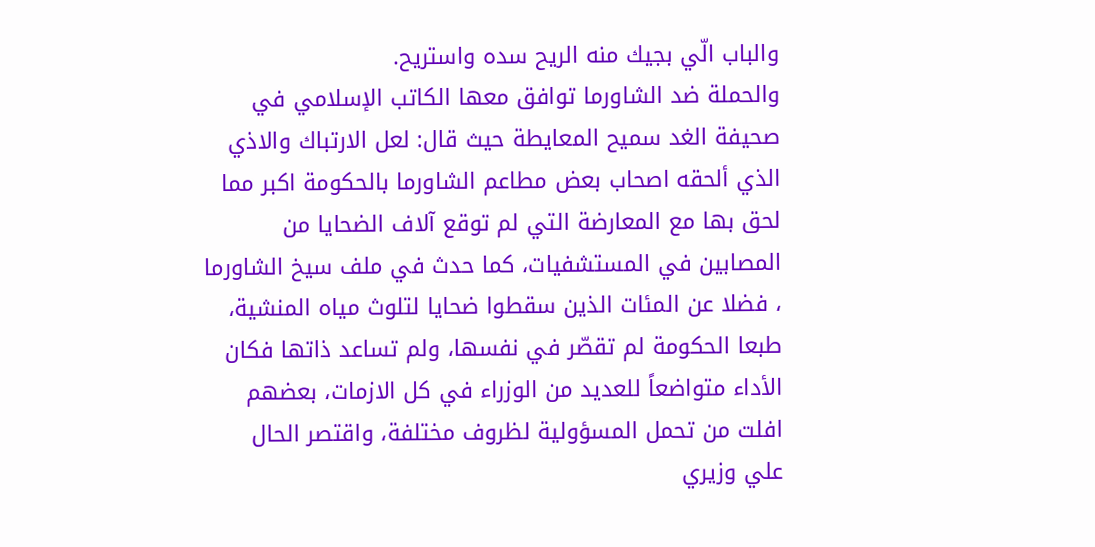والباب الّي بجيك منه الريح سده واستريح.
والحملة ضد الشاورما توافق معها الكاتب الإسلامي في صحيفة الغد سميح المعايطة حيث قال: لعل الارتباك والاذي الذي ألحقه اصحاب بعض مطاعم الشاورما بالحكومة اكبر مما لحق بها مع المعارضة التي لم توقع آلاف الضحايا من المصابين في المستشفيات، كما حدث في ملف سيخ الشاورما ، فضلا عن المئات الذين سقطوا ضحايا لتلوث مياه المنشية، طبعا الحكومة لم تقصّر في نفسها، ولم تساعد ذاتها فكان الأداء متواضعاً للعديد من الوزراء في كل الازمات، بعضهم افلت من تحمل المسؤولية لظروف مختلفة، واقتصر الحال علي وزيري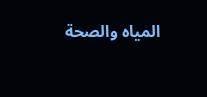المياه والصحة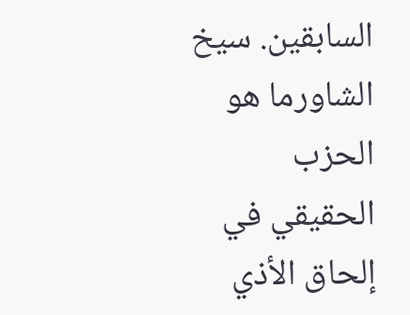السابقين. سيخ الشاورما هو الحزب الحقيقي في إلحاق الأذي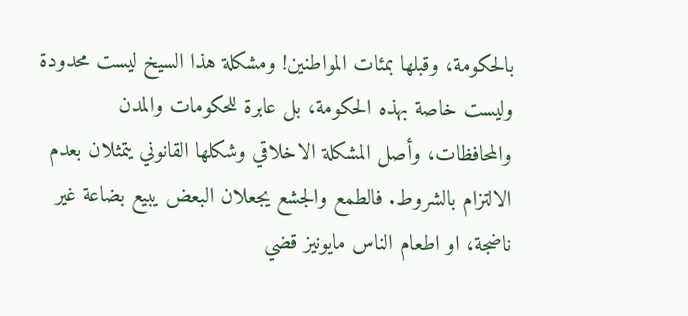بالحكومة، وقبلها بمئات المواطنين! ومشكلة هذا السيخ ليست محدودة وليست خاصة بهذه الحكومة، بل عابرة للحكومات والمدن والمحافظات، وأصل المشكلة الاخلاقي وشكلها القانوني يتمثلان بعدم الالتزام بالشروط. فالطمع والجشع يجعلان البعض يبيع بضاعة غير ناضجة، او اطعام الناس مايونيز قضي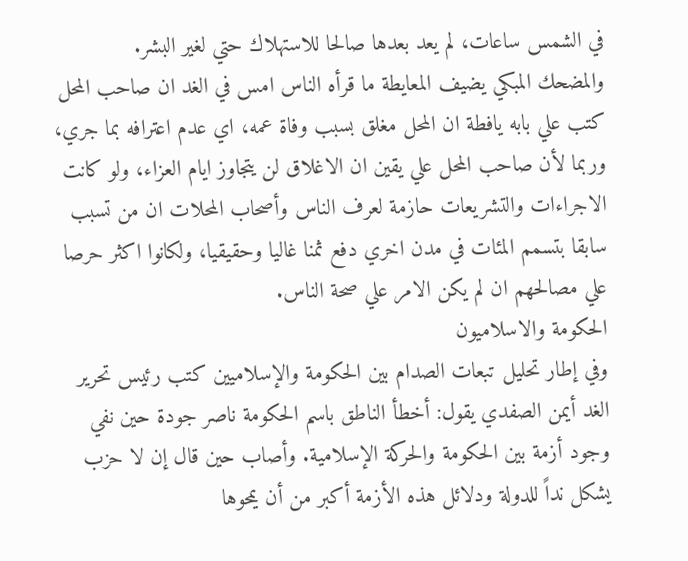في الشمس ساعات، لم يعد بعدها صالحا للاستهلاك حتي لغير البشر.
والمضحك المبكي يضيف المعايطة ما قرأه الناس امس في الغد ان صاحب المحل كتب علي بابه يافطة ان المحل مغلق بسبب وفاة عمه، اي عدم اعترافه بما جري، وربما لأن صاحب المحل علي يقين ان الاغلاق لن يتجاوز ايام العزاء، ولو كانت الاجراءات والتشريعات حازمة لعرف الناس وأصحاب المحلات ان من تسبب سابقا بتسمم المئات في مدن اخري دفع ثمنا غاليا وحقيقيا، ولكانوا اكثر حرصا علي مصالحهم ان لم يكن الامر علي صحة الناس.
الحكومة والاسلاميون
وفي إطار تحليل تبعات الصدام بين الحكومة والإسلاميين كتب رئيس تحرير الغد أيمن الصفدي يقول: أخطأ الناطق باسم الحكومة ناصر جودة حين نفي وجود أزمة بين الحكومة والحركة الإسلامية. وأصاب حين قال إن لا حزب يشكل نداً للدولة ودلائل هذه الأزمة أكبر من أن يمحوها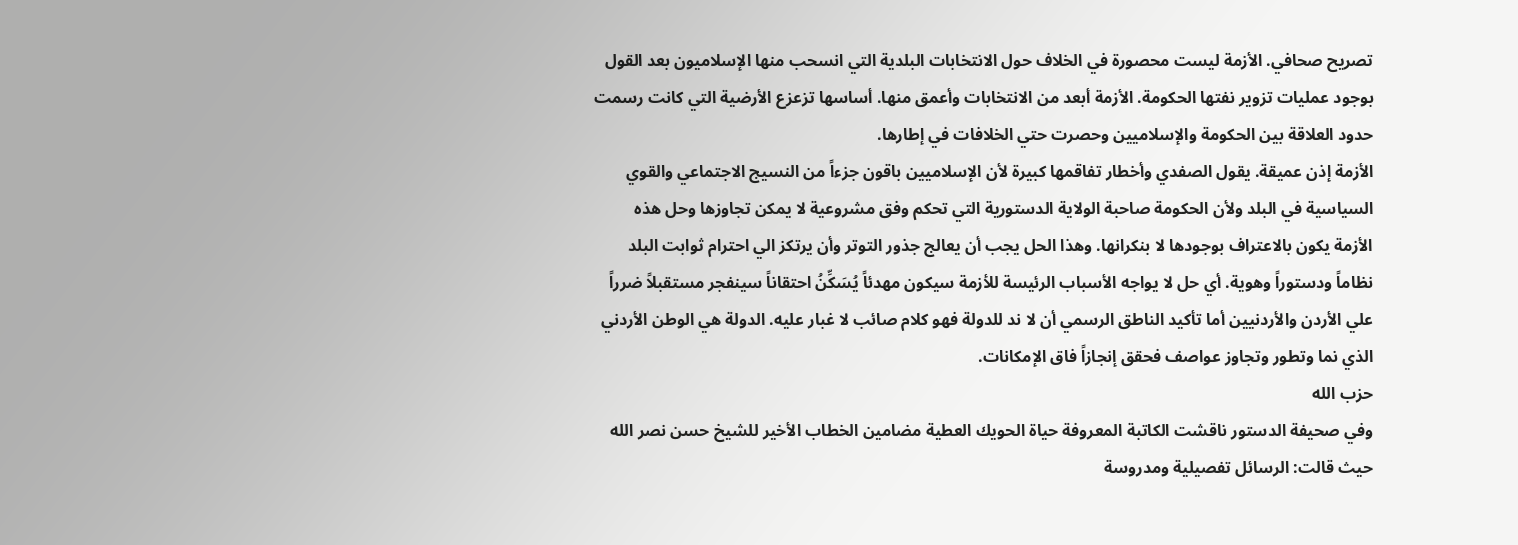تصريح صحافي. الأزمة ليست محصورة في الخلاف حول الانتخابات البلدية التي انسحب منها الإسلاميون بعد القول بوجود عمليات تزوير نفتها الحكومة. الأزمة أبعد من الانتخابات وأعمق منها. أساسها تزعزع الأرضية التي كانت رسمت حدود العلاقة بين الحكومة والإسلاميين وحصرت حتي الخلافات في إطارها.
الأزمة إذن عميقة. يقول الصفدي وأخطار تفاقمها كبيرة لأن الإسلاميين باقون جزءاً من النسيج الاجتماعي والقوي السياسية في البلد ولأن الحكومة صاحبة الولاية الدستورية التي تحكم وفق مشروعية لا يمكن تجاوزها وحل هذه الأزمة يكون بالاعتراف بوجودها لا بنكرانها. وهذا الحل يجب أن يعالج جذور التوتر وأن يرتكز الي احترام ثوابت البلد نظاماً ودستوراً وهوية. أي حل لا يواجه الأسباب الرئيسة للأزمة سيكون مهدئاً يُسَكِّنُ احتقاناً سينفجر مستقبلاً ضرراً علي الأردن والأردنيين أما تأكيد الناطق الرسمي أن لا ند للدولة فهو كلام صائب لا غبار عليه. الدولة هي الوطن الأردني الذي نما وتطور وتجاوز عواصف فحقق إنجازاً فاق الإمكانات.
حزب الله
وفي صحيفة الدستور ناقشت الكاتبة المعروفة حياة الحويك العطية مضامين الخطاب الأخير للشيخ حسن نصر الله حيث قالت: الرسائل تفصيلية ومدروسة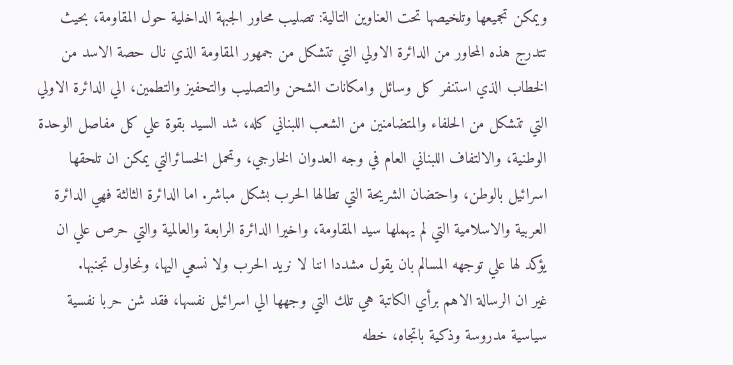ويمكن تجميعها وتلخيصها تحت العناوين التالية: تصليب محاور الجبهة الداخلية حول المقاومة، بحيث تتدرج هذه المحاور من الدائرة الاولي التي تتشكل من جمهور المقاومة الذي نال حصة الاسد من الخطاب الذي استنفر كل وسائل وامكانات الشحن والتصليب والتحفيز والتطمين، الي الدائرة الاولي التي تتشكل من الحلفاء والمتضامنين من الشعب اللبناني كله، شد السيد بقوة علي كل مفاصل الوحدة الوطنية، والالتفاف اللبناني العام في وجه العدوان الخارجي، وتحمل الخسائرالتي يمكن ان تلحقها اسرائيل بالوطن، واحتضان الشريحة التي تطالها الحرب بشكل مباشر. اما الدائرة الثالثة فهي الدائرة العربية والاسلامية التي لم يهملها سيد المقاومة، واخيرا الدائرة الرابعة والعالمية والتي حرص علي ان يؤكد لها علي توجهه المسالم بان يقول مشددا اننا لا نريد الحرب ولا نسعي اليها، ونحاول تجنبها.
غير ان الرسالة الاهم برأي الكاتبة هي تلك التي وجهها الي اسرائيل نفسها، فقد شن حربا نفسية سياسية مدروسة وذكية باتجاه، خطه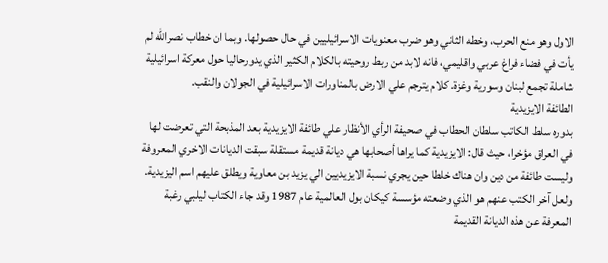الاول وهو منع الحرب، وخطه الثاني وهو ضرب معنويات الاسرائيليين في حال حصولها. وبما ان خطاب نصرالله لم يأت في فضاء فراغ عربي واقليمي، فانه لابد من ربط روحيته بالكلام الكثير الذي يدورحاليا حول معركة اسرائيلية شاملة تجمع لبنان وسورية وغزة. كلام يترجم علي الارض بالمناورات الاسرائيلية في الجولان والنقب.
الطائفة الايزيدية
بدوره سلط الكاتب سلطان الحطاب في صحيفة الرأي الأنظار علي طائفة الايزيدية بعد المذبحة التي تعرضت لها في العراق مؤخرا، حيث قال: الايزيدية كما يراها أصحابها هي ديانة قديمة مستقلة سبقت الديانات الاخري المعروفة وليست طائفة من دين وان هناك خلطا حين يجري نسبة الايزيديين الي يزيد بن معاوية ويطلق عليهم اسم اليزيدية. ولعل آخر الكتب عنهم هو الذي وضعته مؤسسة كيكان بول العالمية عام 1987 وقد جاء الكتاب ليلبي رغبة المعرفة عن هذه الديانة القديمة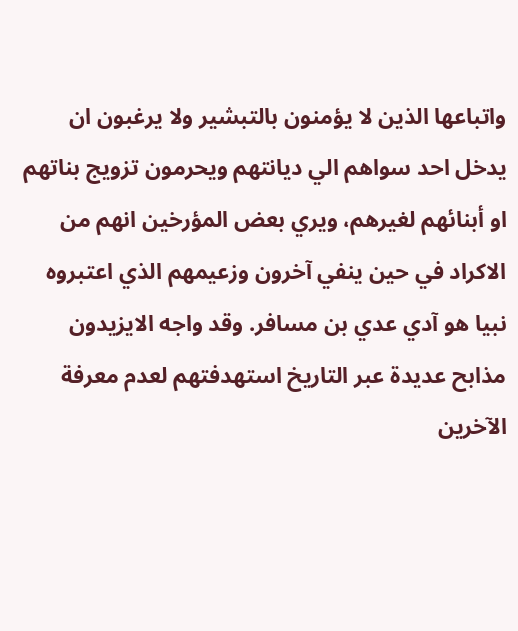واتباعها الذين لا يؤمنون بالتبشير ولا يرغبون ان يدخل احد سواهم الي ديانتهم ويحرمون تزويج بناتهم او أبنائهم لغيرهم، ويري بعض المؤرخين انهم من الاكراد في حين ينفي آخرون وزعيمهم الذي اعتبروه نبيا هو آدي عدي بن مسافر. وقد واجه الايزيدون مذابح عديدة عبر التاريخ استهدفتهم لعدم معرفة الآخرين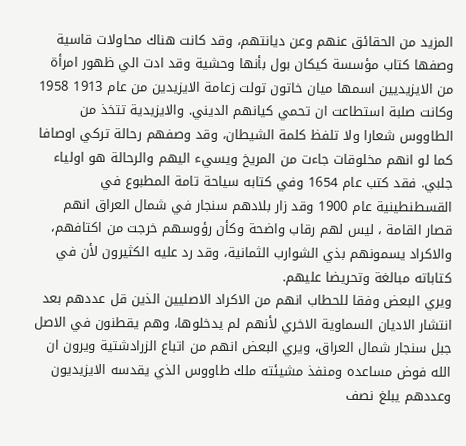المزيد من الحقائق عنهم وعن ديانتهم، وقد كانت هناك محاولات قاسية وصفها كتاب مؤسسة كيكان بول بأنها وحشية وقد ادت الي ظهور امرأة من الايزيديين اسمها ميان خاتون تولت زعامة الايزيدين من عام 1913 1958 وكانت صلبة استطاعت ان تحمي كيانهم الديني. والايزيدية تتخذ من الطاووس شعارا ولا تلفظ كلمة الشيطان، وقد وصفهم رحالة تركي اوصافا كما لو انهم مخلوقات جاءت من المريخ ويسيء اليهم والرحالة هو اولياء جلبي. فقد كتب عام 1654 وفي كتابه سياحة تامة المطبوع في القسطنطينية عام 1900 وقد زار بلادهم سنجار في شمال العراق انهم قصار القامة ، ليس لهم رقاب واضحة وكأن رؤوسهم خرجت من اكتافهم، والاكراد يسمونهم بذي الشوارب الثمانية، وقد رد عليه الكثيرون لأن في كتاباته مبالغة وتحريضا عليهم.
ويري البعض وفقا للحطاب انهم من الاكراد الاصليين الذين قل عددهم بعد انتشار الاديان السماوية الاخري لأنهم لم يدخلوها، وهم يقطنون في الاصل جبل سنجار شمال العراق، ويري البعض انهم من اتباع الزرادشتية ويرون ان الله فوض مساعده ومنفذ مشيئته ملك طاووس الذي يقدسه الايزيديون وعددهم يبلغ نصف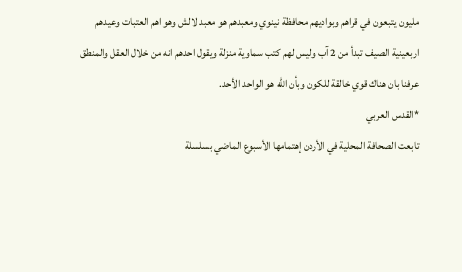مليون يتبعون في قراهم وبواديهم محافظة نينوي ومعبدهم هو معبد لالش وهو اهم العتبات وعيدهم اربعينية الصيف تبدأ من 2 آب وليس لهم كتب سماوية منزلة ويقول احدهم انه من خلال العقل والمنطق عرفنا بان هناك قوي خالقة للكون وبأن الله هو الواحد الأحد.
*القدس العربي
تابعت الصحافة المحلية في الأردن إهتمامها الأسبوع الماضي بسلسلة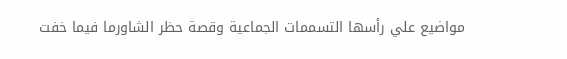مواضيع علي رأسها التسممات الجماعية وقصة حظر الشاورما فيما خفت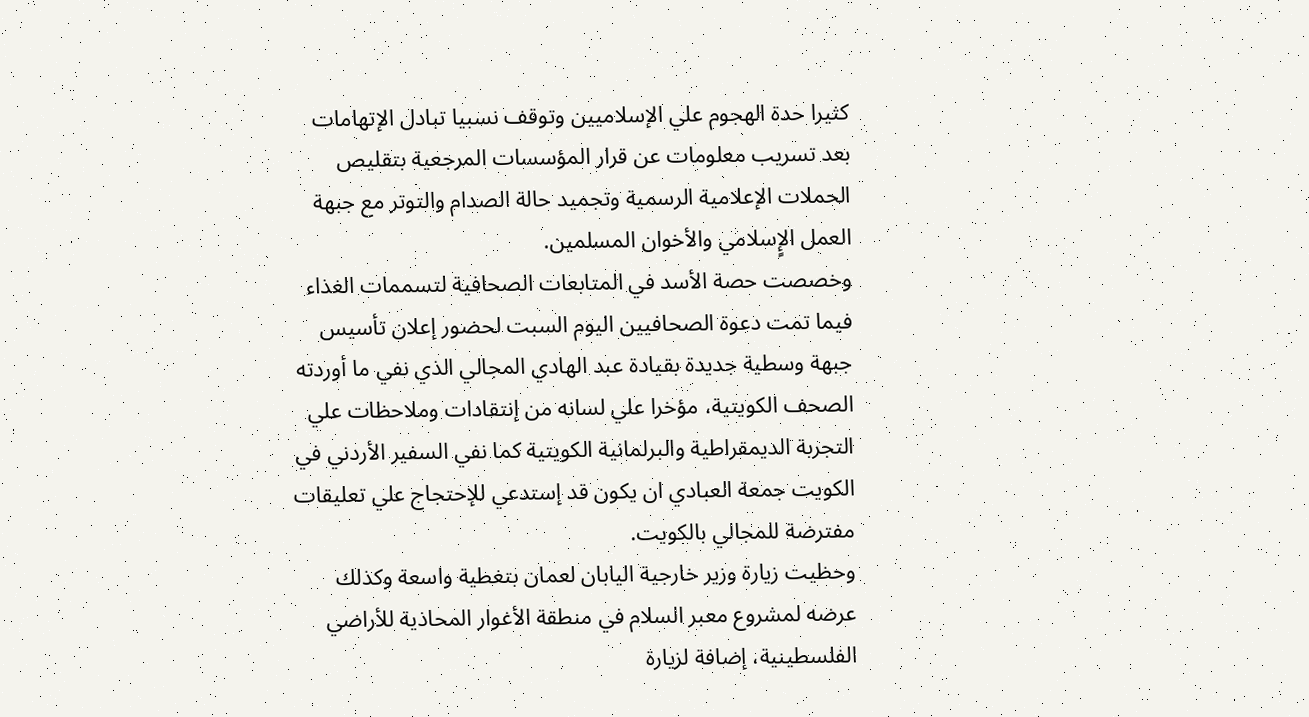كثيرا حدة الهجوم علي الإسلاميين وتوقف نسبيا تبادل الإتهامات بعد تسريب معلومات عن قرار المؤسسات المرجعية بتقليص الحملات الإعلامية الرسمية وتجميد حالة الصدام والتوتر مع جبهة العمل الإٍسلامي والأخوان المسلمين.
وخصصت حصة الأسد في المتابعات الصحافية لتسممات الغذاء فيما تمت دعوة الصحافيين اليوم السبت لحضور إعلان تأسيس جبهة وسطية جديدة بقيادة عبد الهادي المجالي الذي نفي ما أوردته الصحف الكويتية، مؤخرا علي لسانه من إنتقادات وملاحظات علي التجربة الديمقراطية والبرلمانية الكويتية كما نفي السفير الأردني في الكويت جمعة العبادي ان يكون قد إستدعي للإحتجاج علي تعليقات مفترضة للمجالي بالكويت.
وحظيت زيارة وزير خارجية اليابان لعمان بتغطية واسعة وكذلك عرضه لمشروع معبر السلام في منطقة الأغوار المحاذية للأراضي الفلسطينية، إضافة لزيارة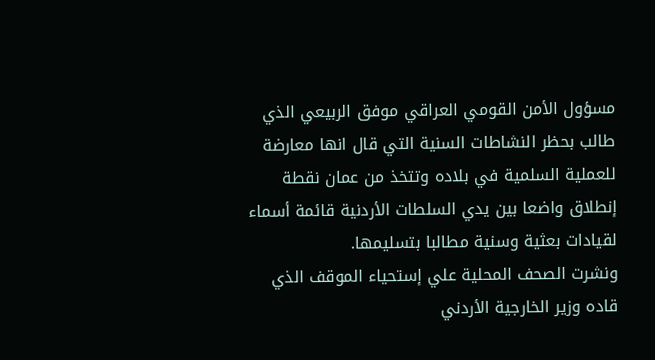مسؤول الأمن القومي العراقي موفق الربيعي الذي طالب بحظر النشاطات السنية التي قال انها معارضة للعملية السلمية في بلاده وتتخذ من عمان نقطة إنطلاق واضعا بين يدي السلطات الأردنية قائمة أسماء لقيادات بعثية وسنية مطالبا بتسليمها.
ونشرت الصحف المحلية علي إستحياء الموقف الذي قاده وزير الخارجية الأردني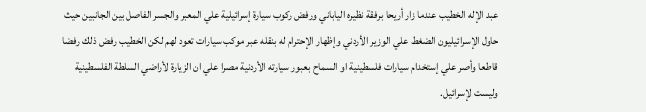عبد الإله الخطيب عندما زار أريحا برفقة نظيره الياباني ورفض ركوب سيارة إسرائيلية علي المعبر والجسر الفاصل بين الجانبين حيث حاول الإسرائيليون الضغط علي الوزير الأردني وإظهار الإحترام له بنقله عبر موكب سيارات تعود لهم لكن الخطيب رفض ذلك رفضا قاطعا وأصر علي إستخدام سيارات فلسطينية او السماح بعبور سيارته الأردنية مصرا علي ان الزيارة لأراضي السلطة الفلسطينية وليست لإسرائيل.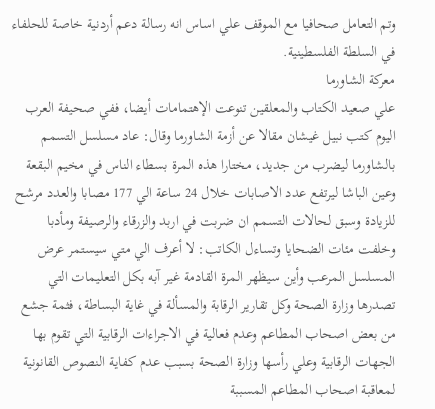وتم التعامل صحافيا مع الموقف علي اساس انه رسالة دعم أردنية خاصة للحلفاء في السلطة الفلسطينية.
معركة الشاورما
علي صعيد الكتاب والمعلقين تنوعت الإهتمامات أيضا، ففي صحيفة العرب اليوم كتب نبيل غيشان مقالا عن أزمة الشاورما وقال: عاد مسلسل التسمم بالشاورما ليضرب من جديد، مختارا هذه المرة بسطاء الناس في مخيم البقعة وعين الباشا ليرتفع عدد الاصابات خلال 24 ساعة الي 177 مصابا والعدد مرشح للزيادة وسبق لحالات التسمم ان ضربت في اربد والزرقاء والرصيفة ومأدبا وخلفت مئات الضحايا وتساءل الكاتب: لا أعرف الي متي سيستمر عرض المسلسل المرعب وأين سيظهر المرة القادمة غير آبه بكل التعليمات التي تصدرها وزارة الصحة وكل تقارير الرقابة والمسألة في غاية البساطة، فثمة جشع من بعض اصحاب المطاعم وعدم فعالية في الاجراءات الرقابية التي تقوم بها الجهات الرقابية وعلي رأسها وزارة الصحة بسبب عدم كفاية النصوص القانونية لمعاقبة اصحاب المطاعم المسببة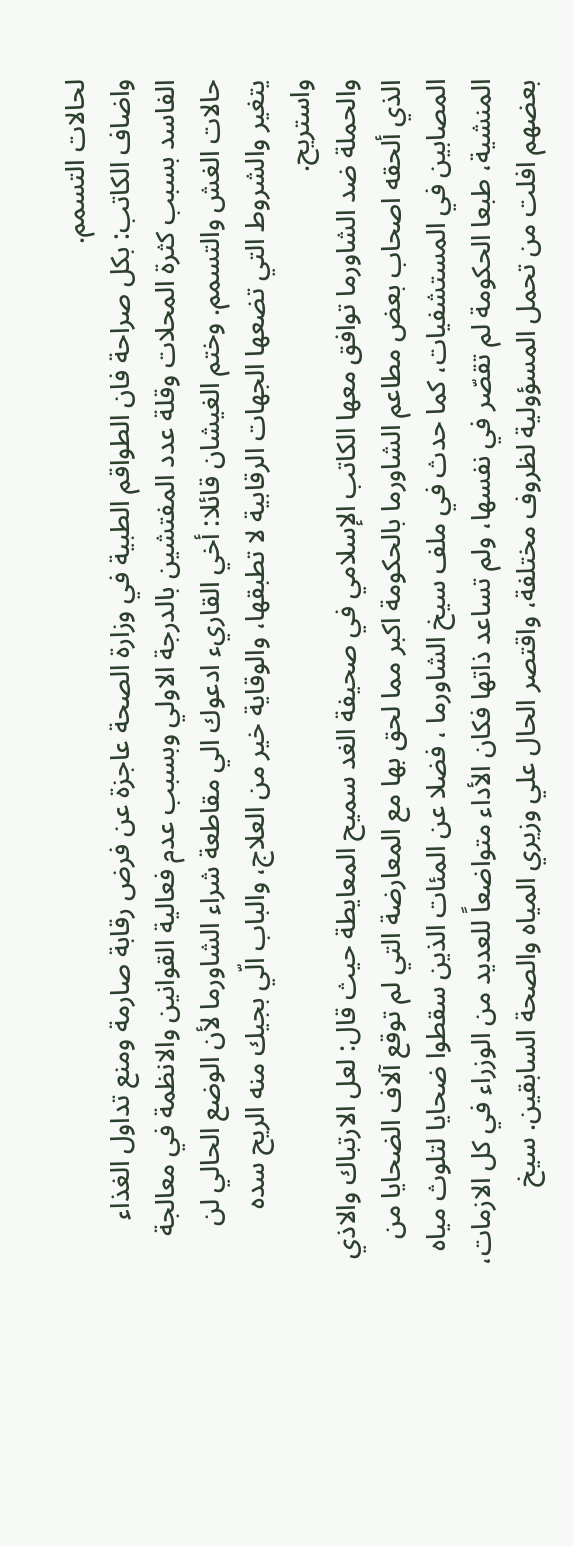لحالات التسمم.
واضاف الكاتب: بكل صراحة فان الطواقم الطبية في وزارة الصحة عاجزة عن فرض رقابة صارمة ومنع تداول الغذاء الفاسد بسبب كثرة المحلات وقلة عدد المفتشين بالدرجة الاولي وبسبب عدم فعالية القوانين والانظمة في معالجة حالات الغش والتسمم. وختم الغيشان قائلا: أخي القاريء ادعوك الي مقاطعة شراء الشاورما لأن الوضع الحالي لن يتغير والشروط التي تضعها الجهات الرقابية لا تطبقها، والوقاية خير من العلاج، والباب الّي بجيك منه الريح سده واستريح.
والحملة ضد الشاورما توافق معها الكاتب الإسلامي في صحيفة الغد سميح المعايطة حيث قال: لعل الارتباك والاذي الذي ألحقه اصحاب بعض مطاعم الشاورما بالحكومة اكبر مما لحق بها مع المعارضة التي لم توقع آلاف الضحايا من المصابين في المستشفيات، كما حدث في ملف سيخ الشاورما ، فضلا عن المئات الذين سقطوا ضحايا لتلوث مياه المنشية، طبعا الحكومة لم تقصّر في نفسها، ولم تساعد ذاتها فكان الأداء متواضعاً للعديد من الوزراء في كل الازمات، بعضهم افلت من تحمل المسؤولية لظروف مختلفة، واقتصر الحال علي وزيري المياه والصحة السابقين. سيخ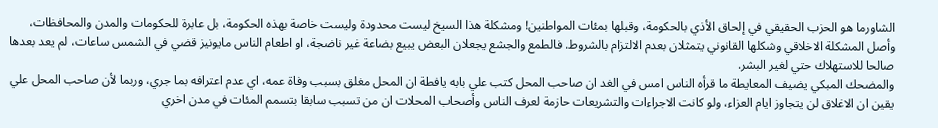الشاورما هو الحزب الحقيقي في إلحاق الأذي بالحكومة، وقبلها بمئات المواطنين! ومشكلة هذا السيخ ليست محدودة وليست خاصة بهذه الحكومة، بل عابرة للحكومات والمدن والمحافظات، وأصل المشكلة الاخلاقي وشكلها القانوني يتمثلان بعدم الالتزام بالشروط. فالطمع والجشع يجعلان البعض يبيع بضاعة غير ناضجة، او اطعام الناس مايونيز قضي في الشمس ساعات، لم يعد بعدها صالحا للاستهلاك حتي لغير البشر.
والمضحك المبكي يضيف المعايطة ما قرأه الناس امس في الغد ان صاحب المحل كتب علي بابه يافطة ان المحل مغلق بسبب وفاة عمه، اي عدم اعترافه بما جري، وربما لأن صاحب المحل علي يقين ان الاغلاق لن يتجاوز ايام العزاء، ولو كانت الاجراءات والتشريعات حازمة لعرف الناس وأصحاب المحلات ان من تسبب سابقا بتسمم المئات في مدن اخري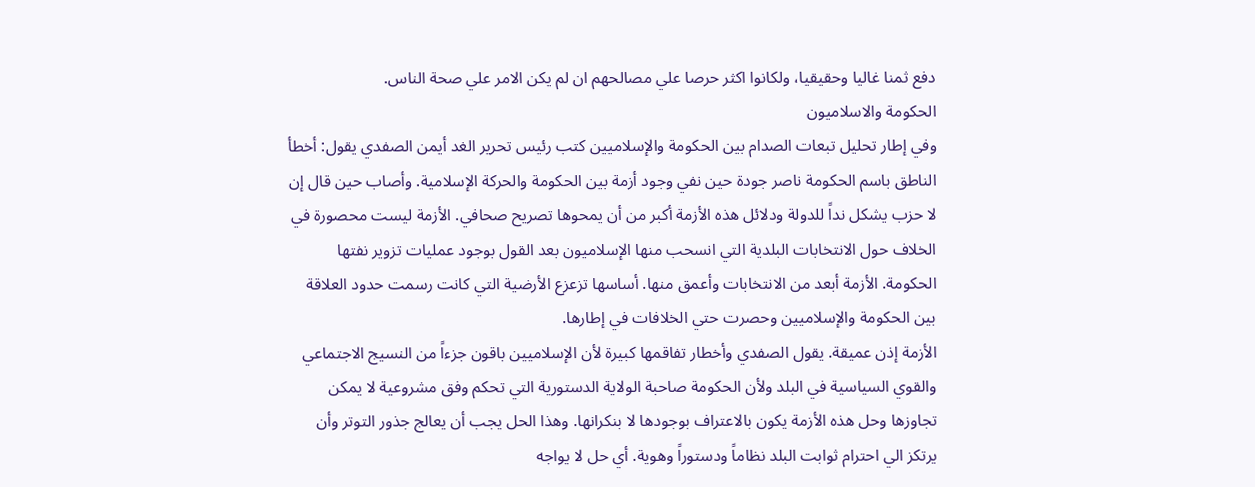دفع ثمنا غاليا وحقيقيا، ولكانوا اكثر حرصا علي مصالحهم ان لم يكن الامر علي صحة الناس.
الحكومة والاسلاميون
وفي إطار تحليل تبعات الصدام بين الحكومة والإسلاميين كتب رئيس تحرير الغد أيمن الصفدي يقول: أخطأ الناطق باسم الحكومة ناصر جودة حين نفي وجود أزمة بين الحكومة والحركة الإسلامية. وأصاب حين قال إن لا حزب يشكل نداً للدولة ودلائل هذه الأزمة أكبر من أن يمحوها تصريح صحافي. الأزمة ليست محصورة في الخلاف حول الانتخابات البلدية التي انسحب منها الإسلاميون بعد القول بوجود عمليات تزوير نفتها الحكومة. الأزمة أبعد من الانتخابات وأعمق منها. أساسها تزعزع الأرضية التي كانت رسمت حدود العلاقة بين الحكومة والإسلاميين وحصرت حتي الخلافات في إطارها.
الأزمة إذن عميقة. يقول الصفدي وأخطار تفاقمها كبيرة لأن الإسلاميين باقون جزءاً من النسيج الاجتماعي والقوي السياسية في البلد ولأن الحكومة صاحبة الولاية الدستورية التي تحكم وفق مشروعية لا يمكن تجاوزها وحل هذه الأزمة يكون بالاعتراف بوجودها لا بنكرانها. وهذا الحل يجب أن يعالج جذور التوتر وأن يرتكز الي احترام ثوابت البلد نظاماً ودستوراً وهوية. أي حل لا يواجه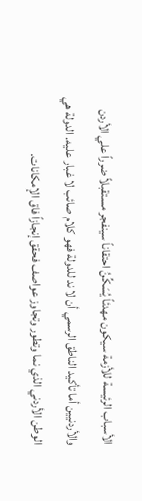الأسباب الرئيسة للأزمة سيكون مهدئاً يُسَكِّنُ احتقاناً سينفجر مستقبلاً ضرراً علي الأردن والأردنيين أما تأكيد الناطق الرسمي أن لا ند للدولة فهو كلام صائب لا غبار عليه. الدولة هي الوطن الأردني الذي نما وتطور وتجاوز عواصف فحقق إنجازاً فاق الإمكانات.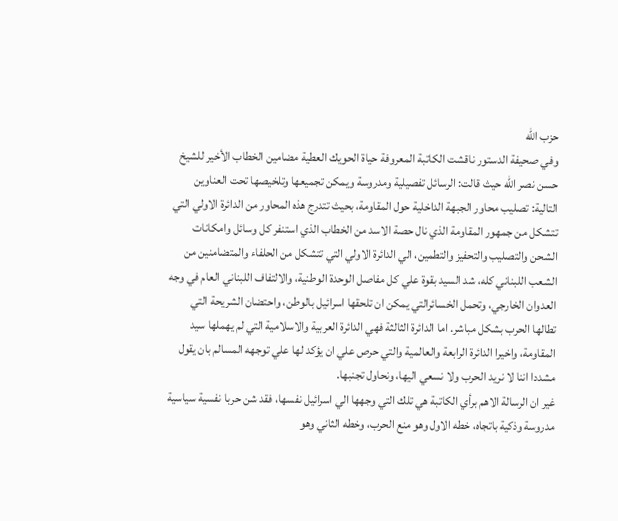حزب الله
وفي صحيفة الدستور ناقشت الكاتبة المعروفة حياة الحويك العطية مضامين الخطاب الأخير للشيخ حسن نصر الله حيث قالت: الرسائل تفصيلية ومدروسة ويمكن تجميعها وتلخيصها تحت العناوين التالية: تصليب محاور الجبهة الداخلية حول المقاومة، بحيث تتدرج هذه المحاور من الدائرة الاولي التي تتشكل من جمهور المقاومة الذي نال حصة الاسد من الخطاب الذي استنفر كل وسائل وامكانات الشحن والتصليب والتحفيز والتطمين، الي الدائرة الاولي التي تتشكل من الحلفاء والمتضامنين من الشعب اللبناني كله، شد السيد بقوة علي كل مفاصل الوحدة الوطنية، والالتفاف اللبناني العام في وجه العدوان الخارجي، وتحمل الخسائرالتي يمكن ان تلحقها اسرائيل بالوطن، واحتضان الشريحة التي تطالها الحرب بشكل مباشر. اما الدائرة الثالثة فهي الدائرة العربية والاسلامية التي لم يهملها سيد المقاومة، واخيرا الدائرة الرابعة والعالمية والتي حرص علي ان يؤكد لها علي توجهه المسالم بان يقول مشددا اننا لا نريد الحرب ولا نسعي اليها، ونحاول تجنبها.
غير ان الرسالة الاهم برأي الكاتبة هي تلك التي وجهها الي اسرائيل نفسها، فقد شن حربا نفسية سياسية مدروسة وذكية باتجاه، خطه الاول وهو منع الحرب، وخطه الثاني وهو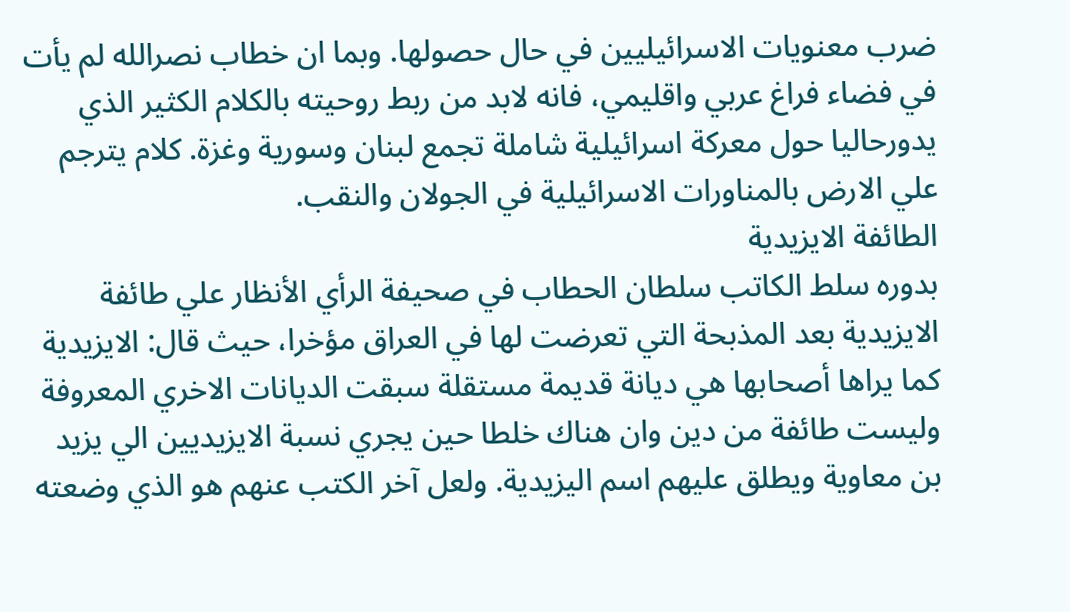ضرب معنويات الاسرائيليين في حال حصولها. وبما ان خطاب نصرالله لم يأت في فضاء فراغ عربي واقليمي، فانه لابد من ربط روحيته بالكلام الكثير الذي يدورحاليا حول معركة اسرائيلية شاملة تجمع لبنان وسورية وغزة. كلام يترجم علي الارض بالمناورات الاسرائيلية في الجولان والنقب.
الطائفة الايزيدية
بدوره سلط الكاتب سلطان الحطاب في صحيفة الرأي الأنظار علي طائفة الايزيدية بعد المذبحة التي تعرضت لها في العراق مؤخرا، حيث قال: الايزيدية كما يراها أصحابها هي ديانة قديمة مستقلة سبقت الديانات الاخري المعروفة وليست طائفة من دين وان هناك خلطا حين يجري نسبة الايزيديين الي يزيد بن معاوية ويطلق عليهم اسم اليزيدية. ولعل آخر الكتب عنهم هو الذي وضعته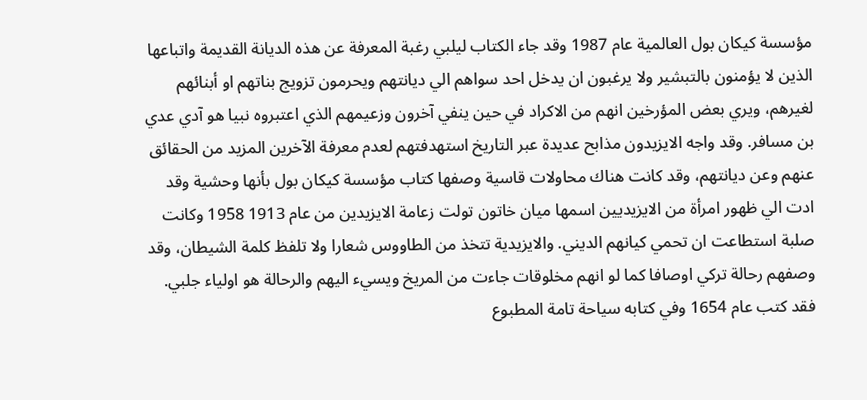مؤسسة كيكان بول العالمية عام 1987 وقد جاء الكتاب ليلبي رغبة المعرفة عن هذه الديانة القديمة واتباعها الذين لا يؤمنون بالتبشير ولا يرغبون ان يدخل احد سواهم الي ديانتهم ويحرمون تزويج بناتهم او أبنائهم لغيرهم، ويري بعض المؤرخين انهم من الاكراد في حين ينفي آخرون وزعيمهم الذي اعتبروه نبيا هو آدي عدي بن مسافر. وقد واجه الايزيدون مذابح عديدة عبر التاريخ استهدفتهم لعدم معرفة الآخرين المزيد من الحقائق عنهم وعن ديانتهم، وقد كانت هناك محاولات قاسية وصفها كتاب مؤسسة كيكان بول بأنها وحشية وقد ادت الي ظهور امرأة من الايزيديين اسمها ميان خاتون تولت زعامة الايزيدين من عام 1913 1958 وكانت صلبة استطاعت ان تحمي كيانهم الديني. والايزيدية تتخذ من الطاووس شعارا ولا تلفظ كلمة الشيطان، وقد وصفهم رحالة تركي اوصافا كما لو انهم مخلوقات جاءت من المريخ ويسيء اليهم والرحالة هو اولياء جلبي. فقد كتب عام 1654 وفي كتابه سياحة تامة المطبوع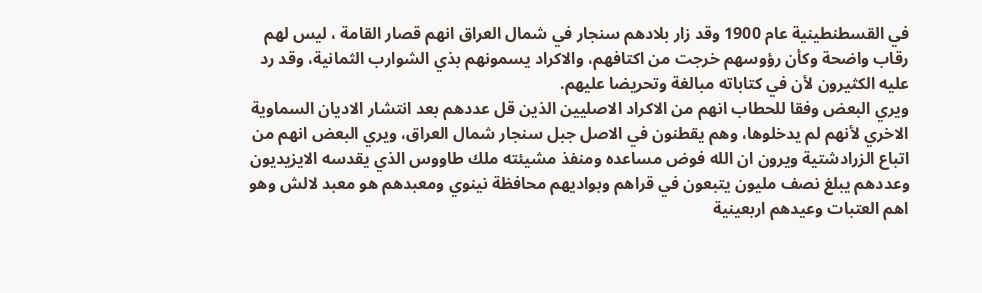في القسطنطينية عام 1900 وقد زار بلادهم سنجار في شمال العراق انهم قصار القامة ، ليس لهم رقاب واضحة وكأن رؤوسهم خرجت من اكتافهم، والاكراد يسمونهم بذي الشوارب الثمانية، وقد رد عليه الكثيرون لأن في كتاباته مبالغة وتحريضا عليهم.
ويري البعض وفقا للحطاب انهم من الاكراد الاصليين الذين قل عددهم بعد انتشار الاديان السماوية الاخري لأنهم لم يدخلوها، وهم يقطنون في الاصل جبل سنجار شمال العراق، ويري البعض انهم من اتباع الزرادشتية ويرون ان الله فوض مساعده ومنفذ مشيئته ملك طاووس الذي يقدسه الايزيديون وعددهم يبلغ نصف مليون يتبعون في قراهم وبواديهم محافظة نينوي ومعبدهم هو معبد لالش وهو اهم العتبات وعيدهم اربعينية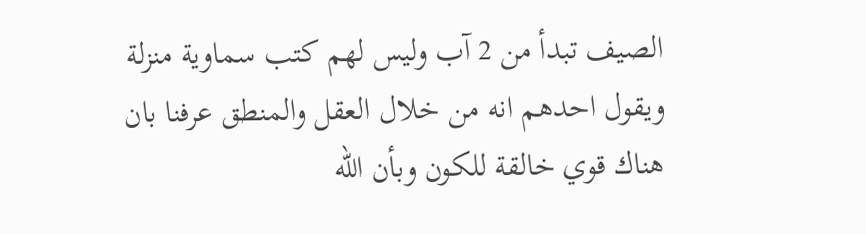الصيف تبدأ من 2 آب وليس لهم كتب سماوية منزلة ويقول احدهم انه من خلال العقل والمنطق عرفنا بان هناك قوي خالقة للكون وبأن الله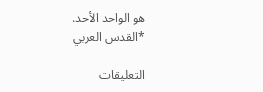هو الواحد الأحد.
*القدس العربي

التعليقات